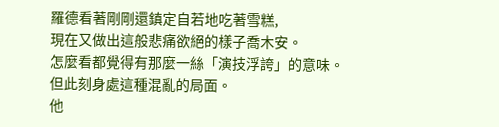羅德看著剛剛還鎮定自若地吃著雪糕,
現在又做出這般悲痛欲絕的樣子喬木安。
怎麼看都覺得有那麼一絲「演技浮誇」的意味。
但此刻身處這種混亂的局面。
他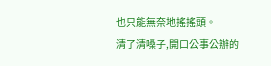也只能無奈地搖搖頭。
清了清嗓子,開口公事公辦的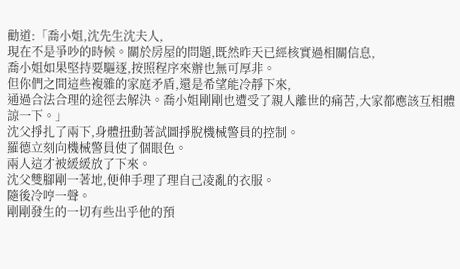勸道:「喬小姐,沈先生沈夫人,
現在不是爭吵的時候。關於房屋的問題,既然昨天已經核實過相關信息,
喬小姐如果堅持要驅逐,按照程序來辦也無可厚非。
但你們之間這些複雜的家庭矛盾,還是希望能冷靜下來,
通過合法合理的途徑去解決。喬小姐剛剛也遭受了親人離世的痛苦,大家都應該互相體諒一下。」
沈父掙扎了兩下,身體扭動著試圖掙脫機械警員的控制。
羅德立刻向機械警員使了個眼色。
兩人這才被緩緩放了下來。
沈父雙腳剛一著地,便伸手理了理自己凌亂的衣服。
隨後冷哼一聲。
剛剛發生的一切有些出乎他的預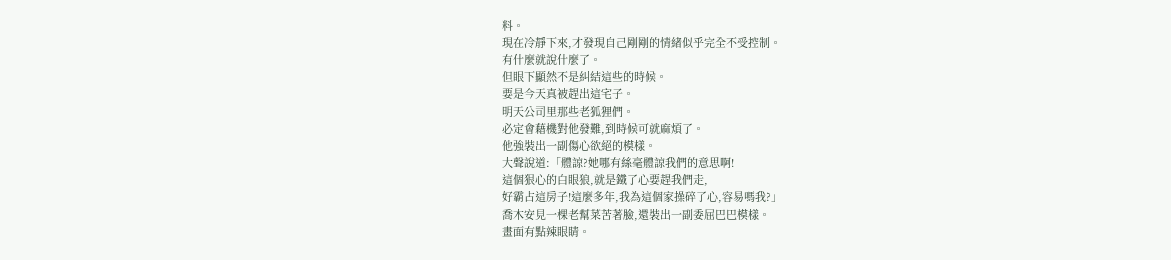料。
現在冷靜下來,才發現自己剛剛的情緒似乎完全不受控制。
有什麼就說什麼了。
但眼下顯然不是糾結這些的時候。
要是今天真被趕出這宅子。
明天公司里那些老狐狸們。
必定會藉機對他發難,到時候可就麻煩了。
他強裝出一副傷心欲絕的模樣。
大聲說道:「體諒?她哪有絲毫體諒我們的意思啊!
這個狠心的白眼狼,就是鐵了心要趕我們走,
好霸占這房子!這麼多年,我為這個家操碎了心,容易嗎我?」
喬木安見一棵老幫菜苦著臉,還裝出一副委屈巴巴模樣。
畫面有點辣眼睛。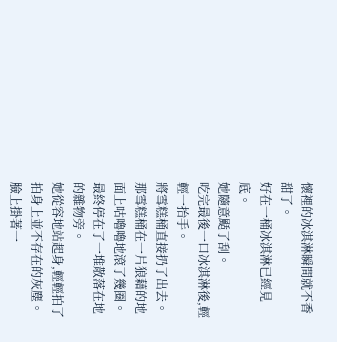懷裡的冰淇淋瞬間就不香甜了。
好在一桶冰淇淋已經見底。
她隨意颳了刮。
吃完最後一口冰淇淋後,輕輕一抬手。
將雪糕桶直接扔了出去。
那雪糕桶在一片狼藉的地面上咕嚕嚕地滾了幾圈。
最終停在了一堆散落在地的雜物旁。
她從容地站起身,輕輕拍了拍身上並不存在的灰塵。
臉上掛著一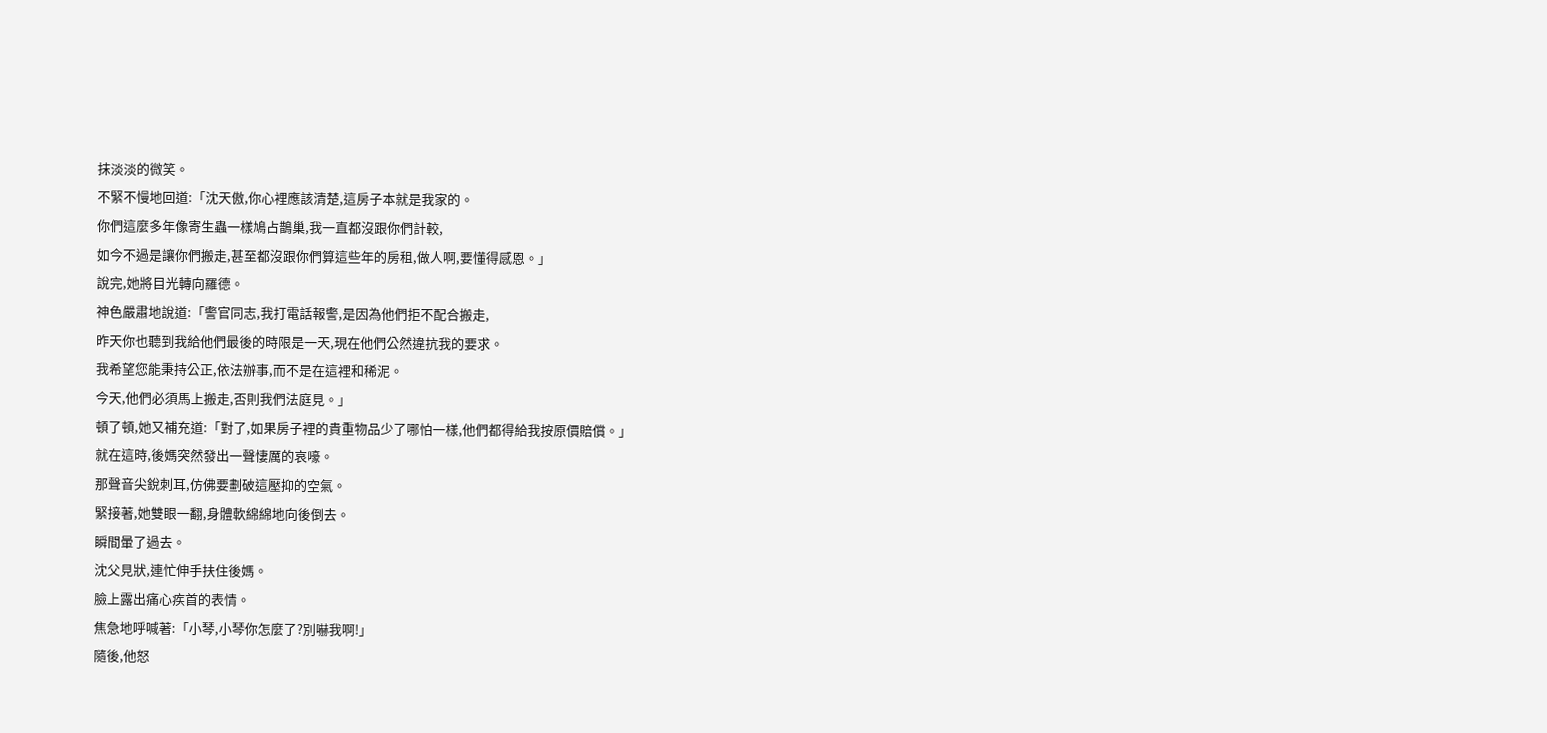抹淡淡的微笑。
不緊不慢地回道:「沈天傲,你心裡應該清楚,這房子本就是我家的。
你們這麼多年像寄生蟲一樣鳩占鵲巢,我一直都沒跟你們計較,
如今不過是讓你們搬走,甚至都沒跟你們算這些年的房租,做人啊,要懂得感恩。」
說完,她將目光轉向羅德。
神色嚴肅地說道:「警官同志,我打電話報警,是因為他們拒不配合搬走,
昨天你也聽到我給他們最後的時限是一天,現在他們公然違抗我的要求。
我希望您能秉持公正,依法辦事,而不是在這裡和稀泥。
今天,他們必須馬上搬走,否則我們法庭見。」
頓了頓,她又補充道:「對了,如果房子裡的貴重物品少了哪怕一樣,他們都得給我按原價賠償。」
就在這時,後媽突然發出一聲悽厲的哀嚎。
那聲音尖銳刺耳,仿佛要劃破這壓抑的空氣。
緊接著,她雙眼一翻,身體軟綿綿地向後倒去。
瞬間暈了過去。
沈父見狀,連忙伸手扶住後媽。
臉上露出痛心疾首的表情。
焦急地呼喊著:「小琴,小琴你怎麼了?別嚇我啊!」
隨後,他怒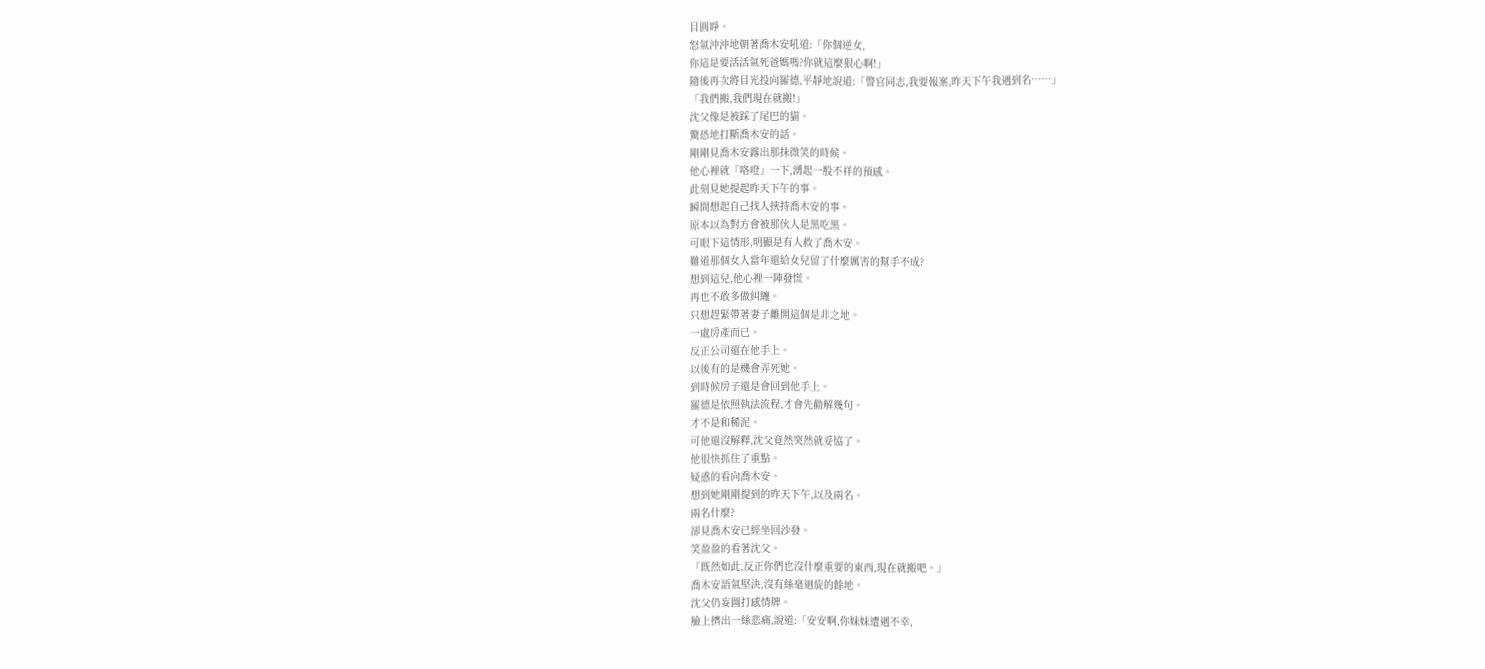目圓睜。
怒氣沖沖地朝著喬木安吼道:「你個逆女,
你這是要活活氣死爸媽嗎?你就這麼狠心啊!」
隨後再次將目光投向羅德,平靜地說道:「警官同志,我要報案,昨天下午我遇到名……」
「我們搬,我們現在就搬!」
沈父像是被踩了尾巴的貓。
驚恐地打斷喬木安的話。
剛剛見喬木安露出那抹微笑的時候。
他心裡就「咯噔」一下,湧起一股不祥的預感。
此刻見她提起昨天下午的事。
瞬間想起自己找人挾持喬木安的事。
原本以為對方會被那伙人是黑吃黑。
可眼下這情形,明顯是有人救了喬木安。
難道那個女人當年還給女兒留了什麼厲害的幫手不成?
想到這兒,他心裡一陣發慌。
再也不敢多做糾纏。
只想趕緊帶著妻子離開這個是非之地。
一處房產而已。
反正公司還在他手上。
以後有的是機會弄死她。
到時候房子還是會回到他手上。
羅德是依照執法流程,才會先勸解幾句。
才不是和稀泥。
可他還沒解釋,沈父竟然突然就妥協了。
他很快抓住了重點。
疑惑的看向喬木安。
想到她剛剛提到的昨天下午,以及兩名。
兩名什麼?
卻見喬木安已經坐回沙發。
笑盈盈的看著沈父。
「既然如此,反正你們也沒什麼重要的東西,現在就搬吧。」
喬木安語氣堅決,沒有絲毫迴旋的餘地。
沈父仍妄圖打感情牌。
臉上擠出一絲悲痛,說道:「安安啊,你妹妹遭遇不幸,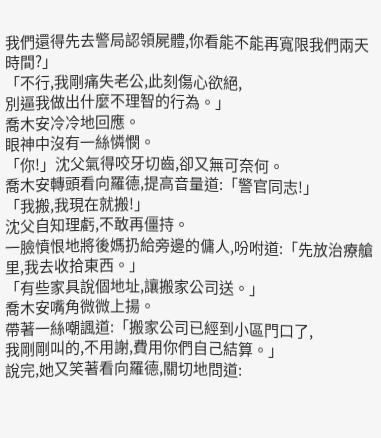我們還得先去警局認領屍體,你看能不能再寬限我們兩天時間?」
「不行,我剛痛失老公,此刻傷心欲絕,
別逼我做出什麼不理智的行為。」
喬木安冷冷地回應。
眼神中沒有一絲憐憫。
「你!」沈父氣得咬牙切齒,卻又無可奈何。
喬木安轉頭看向羅德,提高音量道:「警官同志!」
「我搬,我現在就搬!」
沈父自知理虧,不敢再僵持。
一臉憤恨地將後媽扔給旁邊的傭人,吩咐道:「先放治療艙里,我去收拾東西。」
「有些家具說個地址,讓搬家公司送。」
喬木安嘴角微微上揚。
帶著一絲嘲諷道:「搬家公司已經到小區門口了,
我剛剛叫的,不用謝,費用你們自己結算。」
說完,她又笑著看向羅德,關切地問道: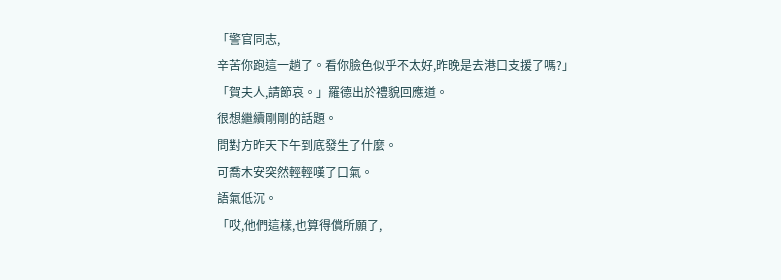「警官同志,
辛苦你跑這一趟了。看你臉色似乎不太好,昨晚是去港口支援了嗎?」
「賀夫人,請節哀。」羅德出於禮貌回應道。
很想繼續剛剛的話題。
問對方昨天下午到底發生了什麼。
可喬木安突然輕輕嘆了口氣。
語氣低沉。
「哎,他們這樣,也算得償所願了,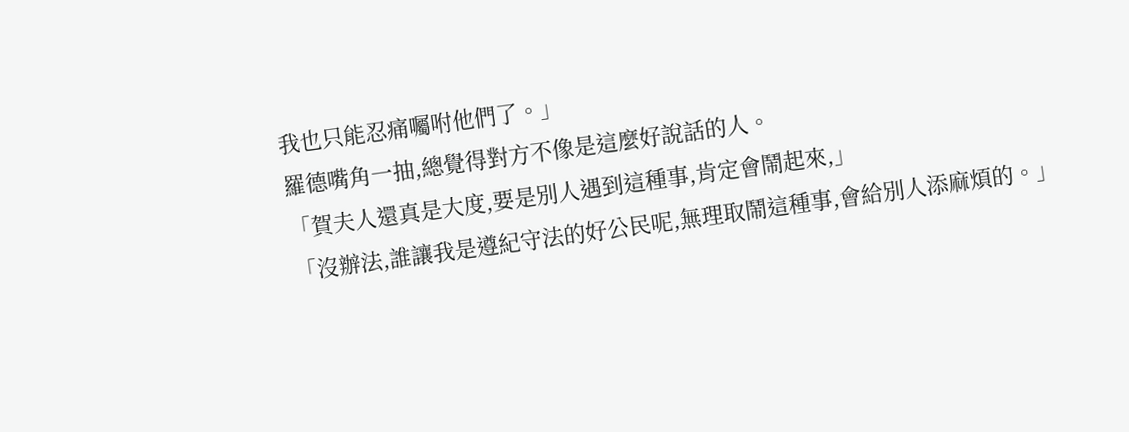我也只能忍痛囑咐他們了。」
羅德嘴角一抽,總覺得對方不像是這麼好說話的人。
「賀夫人還真是大度,要是別人遇到這種事,肯定會鬧起來,」
「沒辦法,誰讓我是遵紀守法的好公民呢,無理取鬧這種事,會給別人添麻煩的。」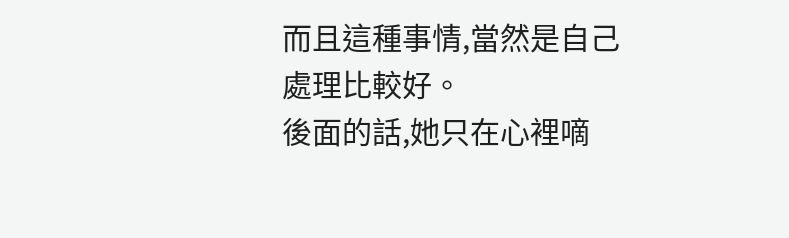而且這種事情,當然是自己處理比較好。
後面的話,她只在心裡嘀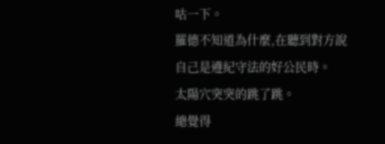咕一下。
羅德不知道為什麼,在聽到對方說自己是遵紀守法的好公民時。
太陽穴突突的跳了跳。
總覺得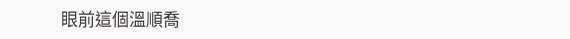眼前這個溫順喬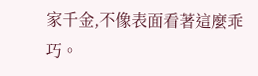家千金,不像表面看著這麼乖巧。